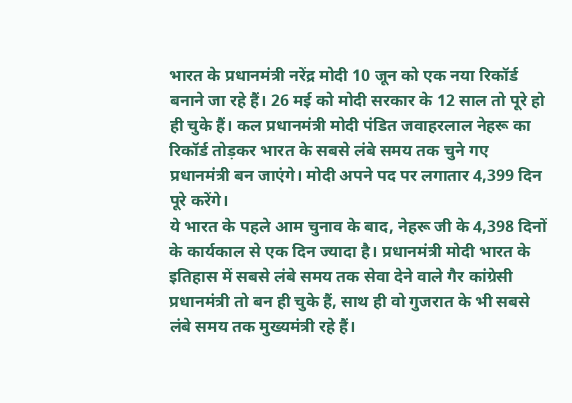भारत के प्रधानमंत्री नरेंद्र मोदी 10 जून को एक नया रिकॉर्ड बनाने जा रहे हैं। 26 मई को मोदी सरकार के 12 साल तो पूरे हो ही चुके हैं। कल प्रधानमंत्री मोदी पंडित जवाहरलाल नेहरू का रिकॉर्ड तोड़कर भारत के सबसे लंबे समय तक चुने गए प्रधानमंत्री बन जाएंगे। मोदी अपने पद पर लगातार 4,399 दिन पूरे करेंगे।
ये भारत के पहले आम चुनाव के बाद, नेहरू जी के 4,398 दिनों के कार्यकाल से एक दिन ज्यादा है। प्रधानमंत्री मोदी भारत के इतिहास में सबसे लंबे समय तक सेवा देने वाले गैर कांग्रेसी प्रधानमंत्री तो बन ही चुके हैं, साथ ही वो गुजरात के भी सबसे लंबे समय तक मुख्यमंत्री रहे हैं।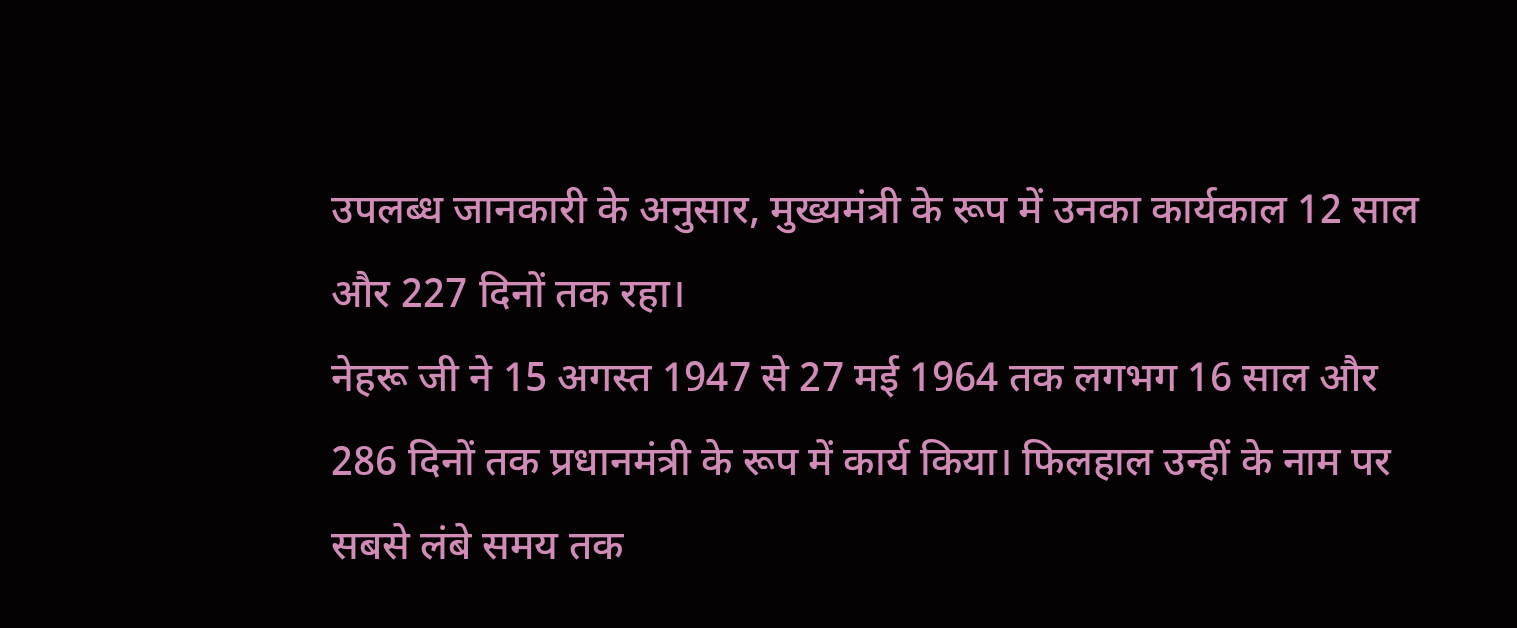उपलब्ध जानकारी के अनुसार, मुख्यमंत्री के रूप में उनका कार्यकाल 12 साल और 227 दिनों तक रहा।
नेहरू जी ने 15 अगस्त 1947 से 27 मई 1964 तक लगभग 16 साल और 286 दिनों तक प्रधानमंत्री के रूप में कार्य किया। फिलहाल उन्हीं के नाम पर सबसे लंबे समय तक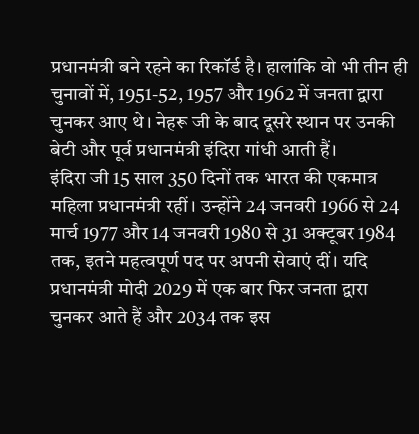प्रधानमंत्री बने रहने का रिकॉर्ड है। हालांकि वो भी तीन ही चुनावों में, 1951-52, 1957 और 1962 में जनता द्वारा चुनकर आए थे। नेहरू जी के बाद दूसरे स्थान पर उनकी बेटी और पूर्व प्रधानमंत्री इंदिरा गांधी आती हैं।
इंदिरा जी 15 साल 350 दिनों तक भारत की एकमात्र महिला प्रधानमंत्री रहीं। उन्होंने 24 जनवरी 1966 से 24 मार्च 1977 और 14 जनवरी 1980 से 31 अक्टूबर 1984 तक, इतने महत्वपूर्ण पद पर अपनी सेवाएं दीं। यदि प्रधानमंत्री मोदी 2029 में एक बार फिर जनता द्वारा चुनकर आते हैं और 2034 तक इस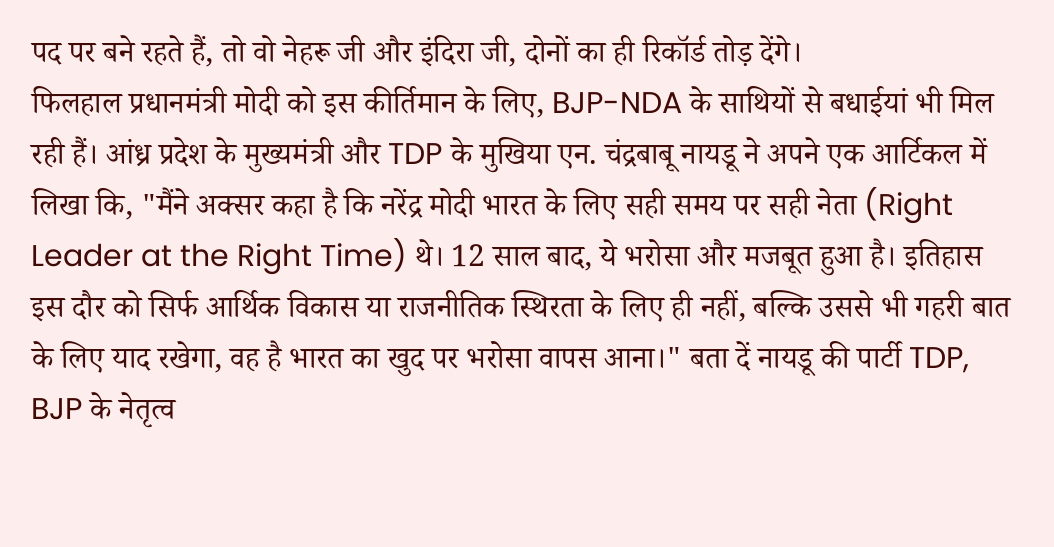पद पर बने रहते हैं, तो वो नेहरू जी और इंदिरा जी, दोनों का ही रिकॉर्ड तोड़ देंगे।
फिलहाल प्रधानमंत्री मोदी को इस कीर्तिमान के लिए, BJP-NDA के साथियों से बधाईयां भी मिल रही हैं। आंध्र प्रदेश के मुख्यमंत्री और TDP के मुखिया एन. चंद्रबाबू नायडू ने अपने एक आर्टिकल में लिखा कि, "मैंने अक्सर कहा है कि नरेंद्र मोदी भारत के लिए सही समय पर सही नेता (Right Leader at the Right Time) थे। 12 साल बाद, ये भरोसा और मजबूत हुआ है। इतिहास इस दौर को सिर्फ आर्थिक विकास या राजनीतिक स्थिरता के लिए ही नहीं, बल्कि उससे भी गहरी बात के लिए याद रखेगा, वह है भारत का खुद पर भरोसा वापस आना।" बता दें नायडू की पार्टी TDP, BJP के नेतृत्व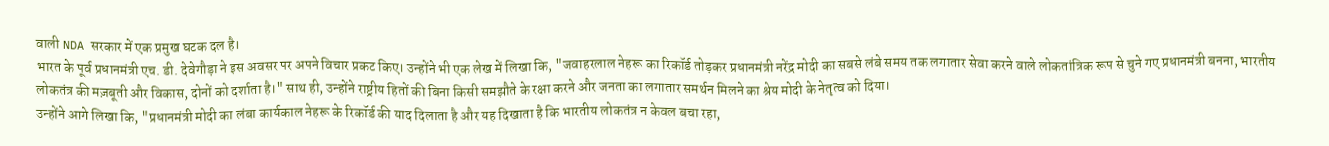वाली NDA सरकार में एक प्रमुख घटक दल है।
भारत के पूर्व प्रधानमंत्री एच. डी. देवेगौड़ा ने इस अवसर पर अपने विचार प्रकट किए। उन्होंने भी एक लेख में लिखा कि, "जवाहरलाल नेहरू का रिकॉर्ड तोड़कर प्रधानमंत्री नरेंद्र मोदी का सबसे लंबे समय तक लगातार सेवा करने वाले लोकतांत्रिक रूप से चुने गए प्रधानमंत्री बनना, भारतीय लोकतंत्र की मज़बूती और विकास, दोनों को दर्शाता है।" साथ ही, उन्होंने राष्ट्रीय हितों की बिना किसी समझौते के रक्षा करने और जनता का लगातार समर्थन मिलने का श्रेय मोदी के नेतृत्व को दिया।
उन्होंने आगे लिखा कि, "प्रधानमंत्री मोदी का लंबा कार्यकाल नेहरू के रिकॉर्ड की याद दिलाता है और यह दिखाता है कि भारतीय लोकतंत्र न केवल बचा रहा,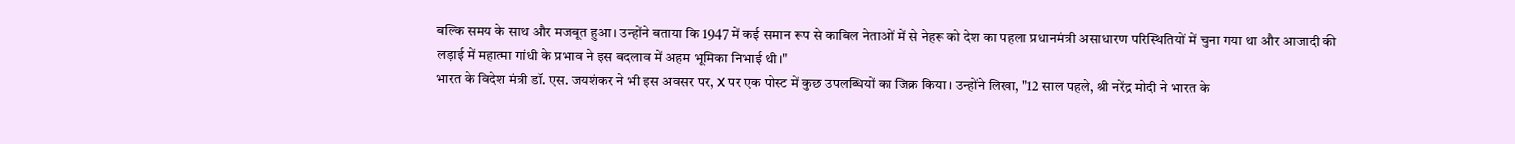बल्कि समय के साथ और मजबूत हुआ। उन्होंने बताया कि 1947 में कई समान रूप से काबिल नेताओं में से नेहरू को देश का पहला प्रधानमंत्री असाधारण परिस्थितियों में चुना गया था और आजादी की लड़ाई में महात्मा गांधी के प्रभाव ने इस बदलाव में अहम भूमिका निभाई थी।"
भारत के विदेश मंत्री डॉ. एस. जयशंकर ने भी इस अवसर पर, X पर एक पोस्ट में कुछ उपलब्धियों का जिक्र किया। उन्होंने लिखा, "12 साल पहले, श्री नरेंद्र मोदी ने भारत के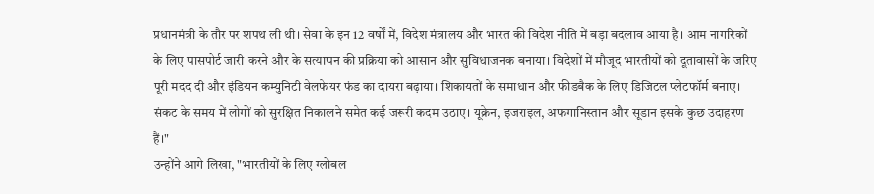प्रधानमंत्री के तौर पर शपथ ली थी। सेवा के इन 12 वर्षों में, विदेश मंत्रालय और भारत की विदेश नीति में बड़ा बदलाव आया है। आम नागरिकों के लिए पासपोर्ट जारी करने और के सत्यापन की प्रक्रिया को आसान और सुविधाजनक बनाया। विदेशों में मौजूद भारतीयों को दूतावासों के जरिए पूरी मदद दी और इंडियन कम्युनिटी वेलफेयर फंड का दायरा बढ़ाया। शिकायतों के समाधान और फीडबैक के लिए डिजिटल प्लेटफॉर्म बनाए। संकट के समय में लोगों को सुरक्षित निकालने समेत कई जरूरी कदम उठाए। यूक्रेन, इजराइल, अफगानिस्तान और सूडान इसके कुछ उदाहरण हैं।"
उन्होंने आगे लिखा, "भारतीयों के लिए ग्लोबल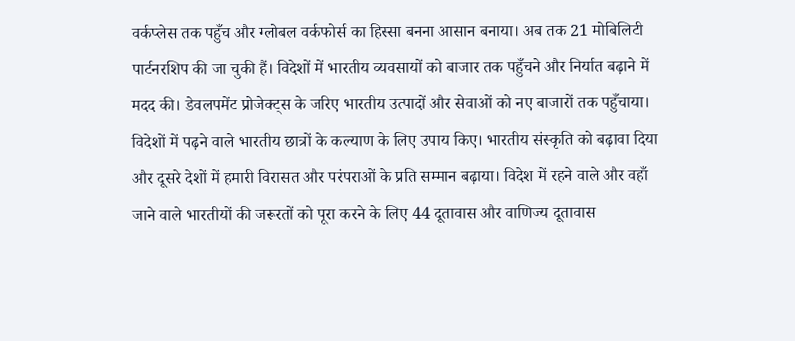वर्कप्लेस तक पहुँच और ग्लोबल वर्कफोर्स का हिस्सा बनना आसान बनाया। अब तक 21 मोबिलिटी पार्टनरशिप की जा चुकी हैं। विदेशों में भारतीय व्यवसायों को बाजार तक पहुँचने और निर्यात बढ़ाने में मदद की। डेवलपमेंट प्रोजेक्ट्स के जरिए भारतीय उत्पादों और सेवाओं को नए बाजारों तक पहुँचाया। विदेशों में पढ़ने वाले भारतीय छात्रों के कल्याण के लिए उपाय किए। भारतीय संस्कृति को बढ़ावा दिया और दूसरे देशों में हमारी विरासत और परंपराओं के प्रति सम्मान बढ़ाया। विदेश में रहने वाले और वहाँ जाने वाले भारतीयों की जरूरतों को पूरा करने के लिए 44 दूतावास और वाणिज्य दूतावास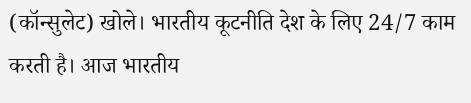(कॉन्सुलेट) खोले। भारतीय कूटनीति देश के लिए 24/7 काम करती है। आज भारतीय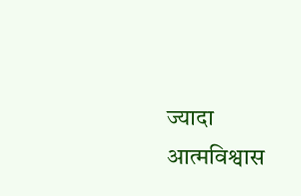ज्यादा आत्मविश्वास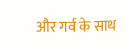और गर्व के साथ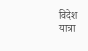विदेश यात्रा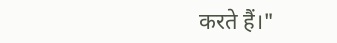करते हैं।"